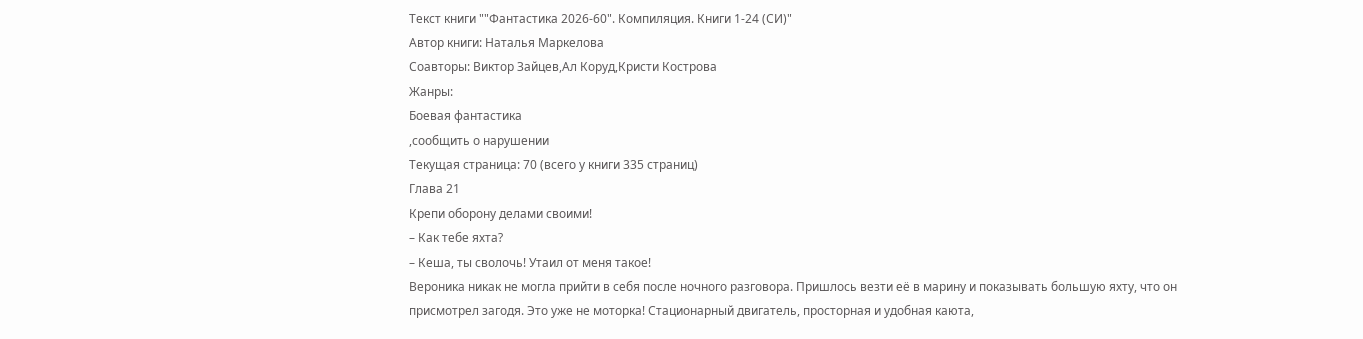Текст книги ""Фантастика 2026-60". Компиляция. Книги 1-24 (СИ)"
Автор книги: Наталья Маркелова
Соавторы: Виктор Зайцев,Ал Коруд,Кристи Кострова
Жанры:
Боевая фантастика
,сообщить о нарушении
Текущая страница: 70 (всего у книги 335 страниц)
Глава 21
Крепи оборону делами своими!
– Как тебе яхта?
– Кеша, ты сволочь! Утаил от меня такое!
Вероника никак не могла прийти в себя после ночного разговора. Пришлось везти её в марину и показывать большую яхту, что он присмотрел загодя. Это уже не моторка! Стационарный двигатель, просторная и удобная каюта,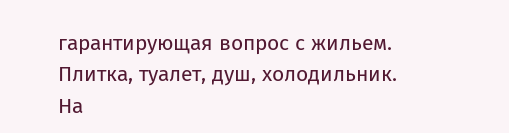гарантирующая вопрос с жильем. Плитка, туалет, душ, холодильник. На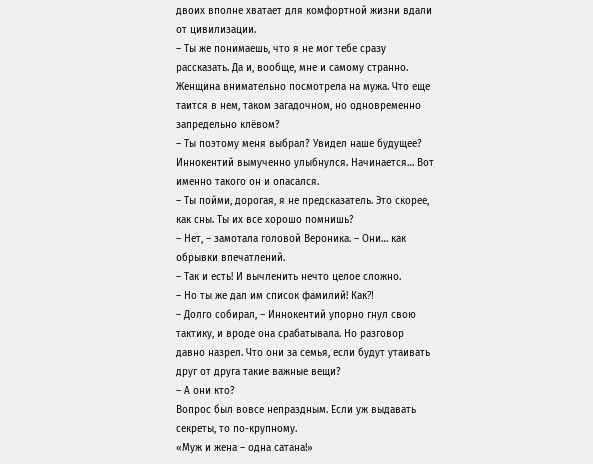двоих вполне хватает для комфортной жизни вдали от цивилизации.
– Ты же понимаешь, что я не мог тебе сразу рассказать. Да и, вообще, мне и самому странно.
Женщина внимательно посмотрела на мужа. Что еще таится в нем, таком загадочном, но одновременно запредельно клёвом?
– Ты поэтому меня выбрал? Увидел наше будущее?
Иннокентий вымученно улыбнулся. Начинается… Вот именно такого он и опасался.
– Ты пойми, дорогая, я не предсказатель. Это скорее, как сны. Ты их все хорошо помнишь?
– Нет, – замотала головой Вероника. – Они… как обрывки впечатлений.
– Так и есть! И вычленить нечто целое сложно.
– Но ты же дал им список фамилий! Как⁈
– Долго собирал, – Иннокентий упорно гнул свою тактику, и вроде она срабатывала. Но разговор давно назрел. Что они за семья, если будут утаивать друг от друга такие важные вещи?
– А они кто?
Вопрос был вовсе непраздным. Если уж выдавать секреты, то по-крупному.
«Муж и жена – одна сатана!»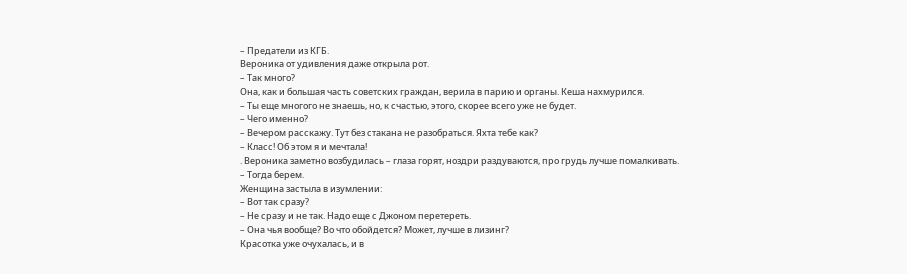– Предатели из КГБ.
Вероника от удивления даже открыла рот.
– Так много?
Она, как и большая часть советских граждан, верила в парию и органы. Кеша нахмурился.
– Ты еще многого не знаешь, но, к счастью, этого, скорее всего уже не будет.
– Чего именно?
– Вечером расскажу. Тут без стакана не разобраться. Яхта тебе как?
– Класс! Об этом я и мечтала!
. Вероника заметно возбудилась – глаза горят, ноздри раздуваются, про грудь лучше помалкивать.
– Тогда берем.
Женщина застыла в изумлении:
– Вот так сразу?
– Не сразу и не так. Надо еще с Джоном перетереть.
– Она чья вообще? Во что обойдется? Может, лучше в лизинг?
Красотка уже очухалась, и в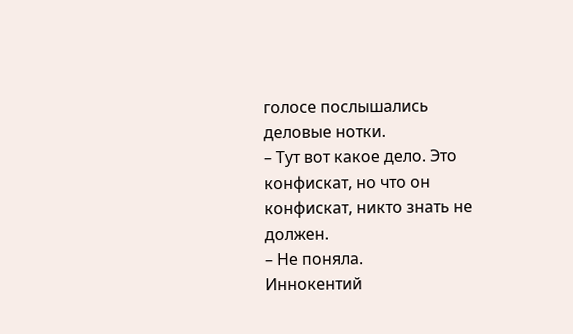голосе послышались деловые нотки.
– Тут вот какое дело. Это конфискат, но что он конфискат, никто знать не должен.
– Не поняла.
Иннокентий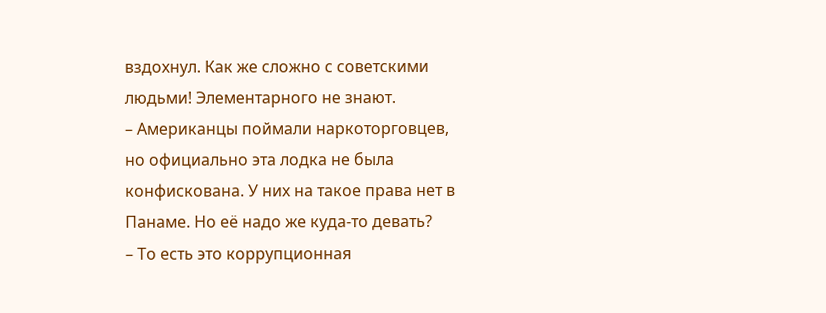вздохнул. Как же сложно с советскими людьми! Элементарного не знают.
– Американцы поймали наркоторговцев, но официально эта лодка не была конфискована. У них на такое права нет в Панаме. Но её надо же куда-то девать?
– То есть это коррупционная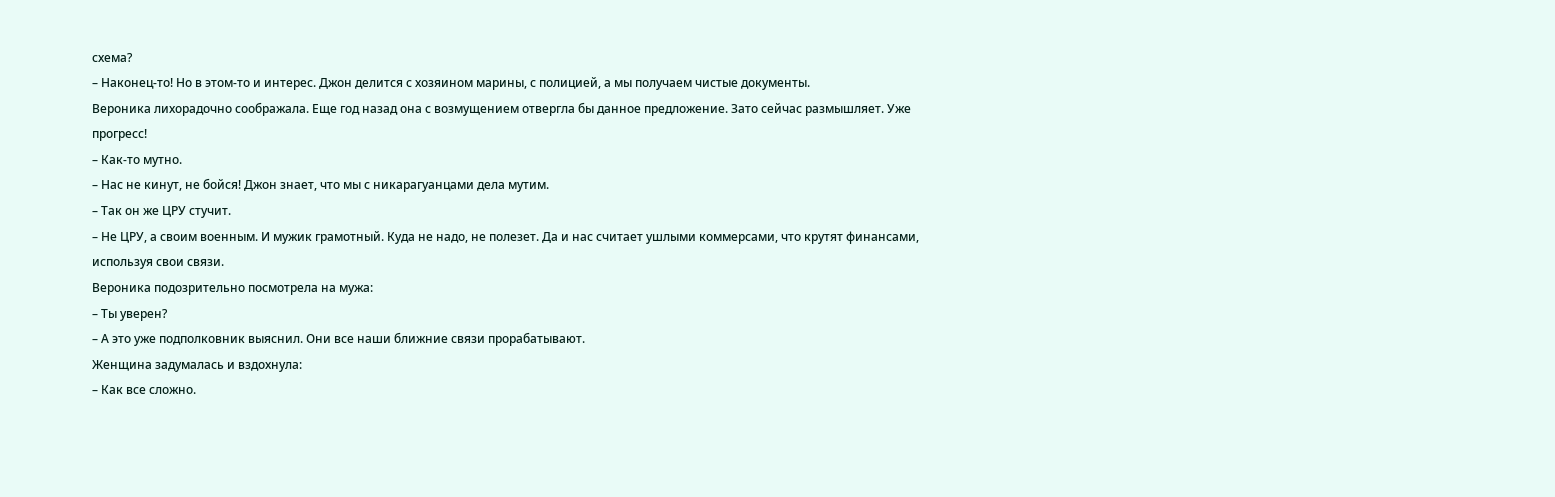схема?
– Наконец-то! Но в этом-то и интерес. Джон делится с хозяином марины, с полицией, а мы получаем чистые документы.
Вероника лихорадочно соображала. Еще год назад она с возмущением отвергла бы данное предложение. Зато сейчас размышляет. Уже прогресс!
– Как-то мутно.
– Нас не кинут, не бойся! Джон знает, что мы с никарагуанцами дела мутим.
– Так он же ЦРУ стучит.
– Не ЦРУ, а своим военным. И мужик грамотный. Куда не надо, не полезет. Да и нас считает ушлыми коммерсами, что крутят финансами, используя свои связи.
Вероника подозрительно посмотрела на мужа:
– Ты уверен?
– А это уже подполковник выяснил. Они все наши ближние связи прорабатывают.
Женщина задумалась и вздохнула:
– Как все сложно.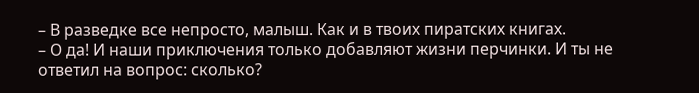– В разведке все непросто, малыш. Как и в твоих пиратских книгах.
– О да! И наши приключения только добавляют жизни перчинки. И ты не ответил на вопрос: сколько?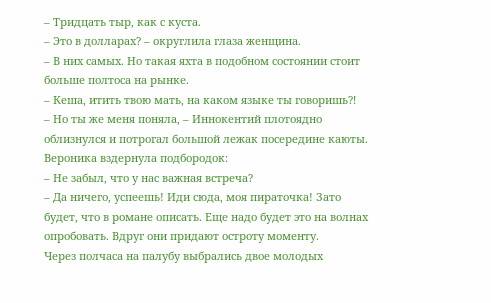– Тридцать тыр, как с куста.
– Это в долларах? – округлила глаза женщина.
– В них самых. Но такая яхта в подобном состоянии стоит больше полтоса на рынке.
– Кеша, итить твою мать, на каком языке ты говоришь⁈
– Но ты же меня поняла, – Иннокентий плотоядно облизнулся и потрогал большой лежак посередине каюты. Вероника вздернула подбородок:
– Не забыл, что у нас важная встреча?
– Да ничего, успеешь! Иди сюда, моя пираточка! Зато будет, что в романе описать. Еще надо будет это на волнах опробовать. Вдруг они придают остроту моменту.
Через полчаса на палубу выбрались двое молодых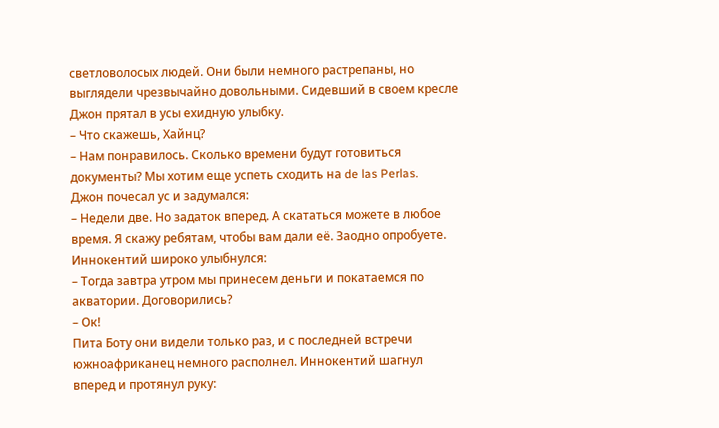светловолосых людей. Они были немного растрепаны, но выглядели чрезвычайно довольными. Сидевший в своем кресле Джон прятал в усы ехидную улыбку.
– Что скажешь, Хайнц?
– Нам понравилось. Сколько времени будут готовиться документы? Мы хотим еще успеть сходить на de las Perlas.
Джон почесал ус и задумался:
– Недели две. Но задаток вперед. А скататься можете в любое время. Я скажу ребятам, чтобы вам дали её. Заодно опробуете.
Иннокентий широко улыбнулся:
– Тогда завтра утром мы принесем деньги и покатаемся по акватории. Договорились?
– Ок!
Пита Боту они видели только раз, и с последней встречи южноафриканец немного располнел. Иннокентий шагнул вперед и протянул руку: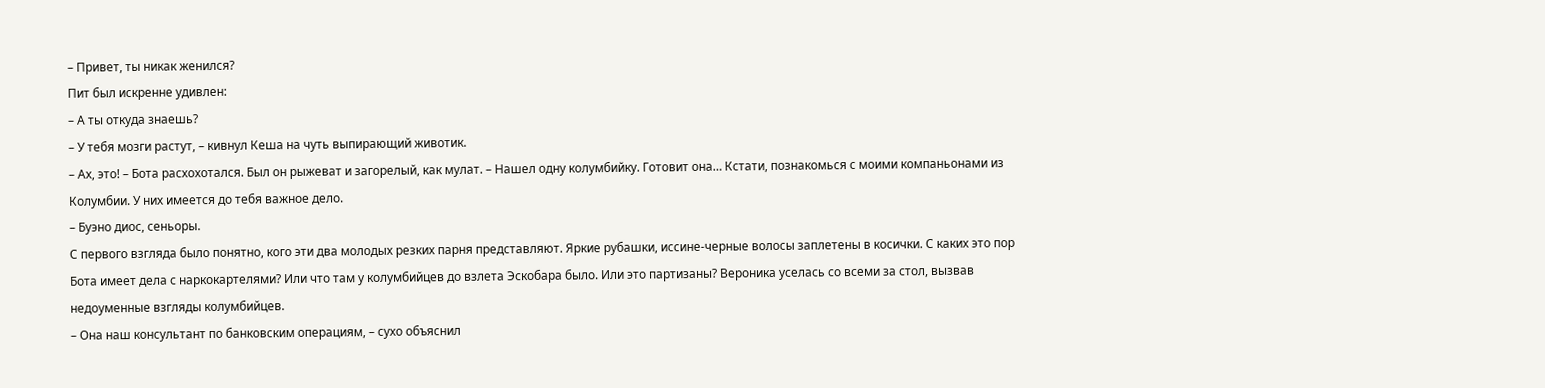– Привет, ты никак женился?
Пит был искренне удивлен:
– А ты откуда знаешь?
– У тебя мозги растут, – кивнул Кеша на чуть выпирающий животик.
– Ах, это! – Бота расхохотался. Был он рыжеват и загорелый, как мулат. – Нашел одну колумбийку. Готовит она… Кстати, познакомься с моими компаньонами из Колумбии. У них имеется до тебя важное дело.
– Буэно диос, сеньоры.
С первого взгляда было понятно, кого эти два молодых резких парня представляют. Яркие рубашки, иссине-черные волосы заплетены в косички. С каких это пор Бота имеет дела с наркокартелями? Или что там у колумбийцев до взлета Эскобара было. Или это партизаны? Вероника уселась со всеми за стол, вызвав недоуменные взгляды колумбийцев.
– Она наш консультант по банковским операциям, – сухо объяснил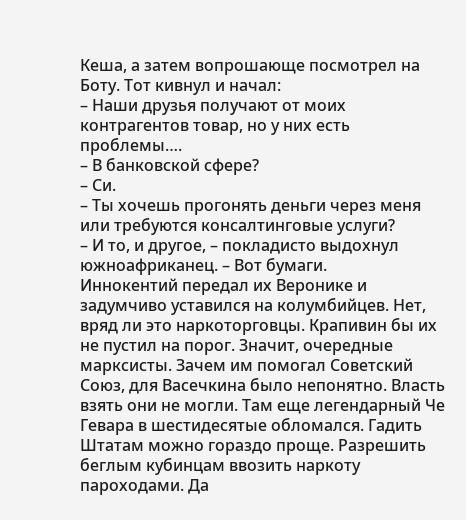Кеша, а затем вопрошающе посмотрел на Боту. Тот кивнул и начал:
– Наши друзья получают от моих контрагентов товар, но у них есть проблемы….
– В банковской сфере?
– Си.
– Ты хочешь прогонять деньги через меня или требуются консалтинговые услуги?
– И то, и другое, – покладисто выдохнул южноафриканец. – Вот бумаги.
Иннокентий передал их Веронике и задумчиво уставился на колумбийцев. Нет, вряд ли это наркоторговцы. Крапивин бы их не пустил на порог. Значит, очередные марксисты. Зачем им помогал Советский Союз, для Васечкина было непонятно. Власть взять они не могли. Там еще легендарный Че Гевара в шестидесятые обломался. Гадить Штатам можно гораздо проще. Разрешить беглым кубинцам ввозить наркоту пароходами. Да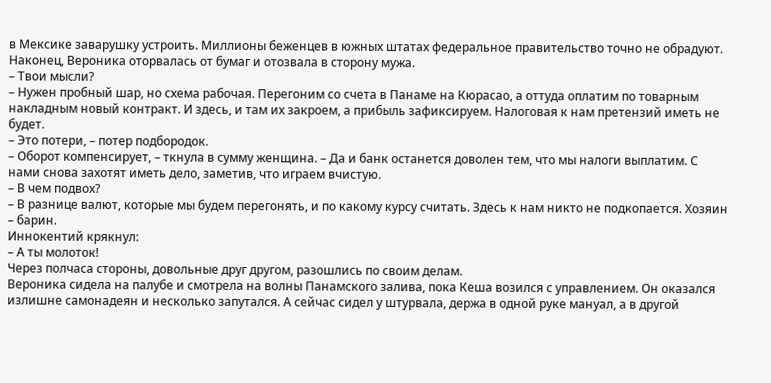в Мексике заварушку устроить. Миллионы беженцев в южных штатах федеральное правительство точно не обрадуют.
Наконец, Вероника оторвалась от бумаг и отозвала в сторону мужа.
– Твои мысли?
– Нужен пробный шар, но схема рабочая. Перегоним со счета в Панаме на Кюрасао, а оттуда оплатим по товарным накладным новый контракт. И здесь, и там их закроем, а прибыль зафиксируем. Налоговая к нам претензий иметь не будет.
– Это потери, – потер подбородок.
– Оборот компенсирует, – ткнула в сумму женщина. – Да и банк останется доволен тем, что мы налоги выплатим. С нами снова захотят иметь дело, заметив, что играем вчистую.
– В чем подвох?
– В разнице валют, которые мы будем перегонять, и по какому курсу считать. Здесь к нам никто не подкопается. Хозяин – барин.
Иннокентий крякнул:
– А ты молоток!
Через полчаса стороны, довольные друг другом, разошлись по своим делам.
Вероника сидела на палубе и смотрела на волны Панамского залива, пока Кеша возился с управлением. Он оказался излишне самонадеян и несколько запутался. А сейчас сидел у штурвала, держа в одной руке мануал, а в другой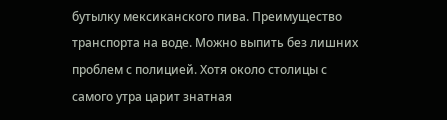бутылку мексиканского пива. Преимущество транспорта на воде. Можно выпить без лишних проблем с полицией. Хотя около столицы с самого утра царит знатная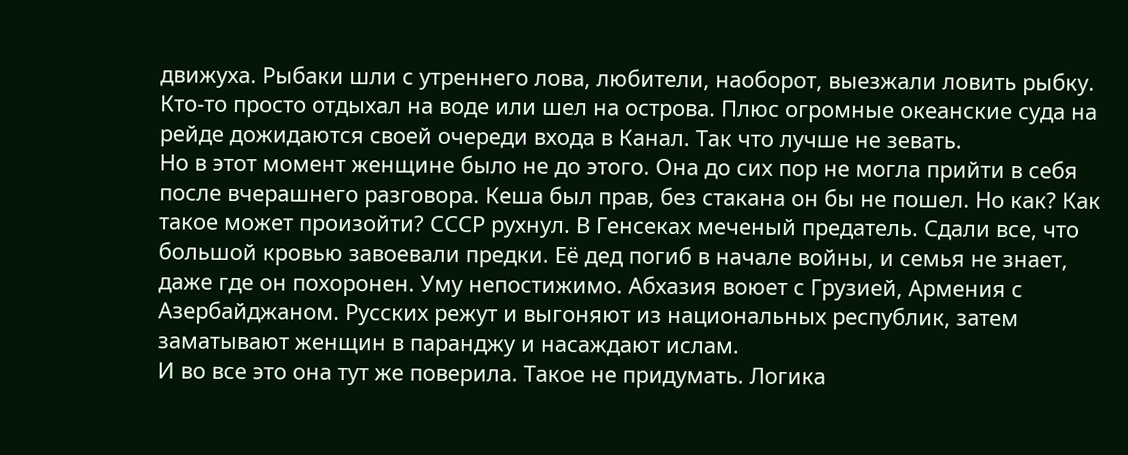движуха. Рыбаки шли с утреннего лова, любители, наоборот, выезжали ловить рыбку. Кто-то просто отдыхал на воде или шел на острова. Плюс огромные океанские суда на рейде дожидаются своей очереди входа в Канал. Так что лучше не зевать.
Но в этот момент женщине было не до этого. Она до сих пор не могла прийти в себя после вчерашнего разговора. Кеша был прав, без стакана он бы не пошел. Но как? Как такое может произойти? СССР рухнул. В Генсеках меченый предатель. Сдали все, что большой кровью завоевали предки. Её дед погиб в начале войны, и семья не знает, даже где он похоронен. Уму непостижимо. Абхазия воюет с Грузией, Армения с Азербайджаном. Русских режут и выгоняют из национальных республик, затем заматывают женщин в паранджу и насаждают ислам.
И во все это она тут же поверила. Такое не придумать. Логика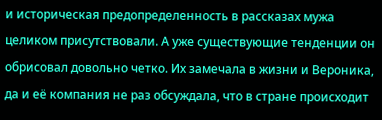и историческая предопределенность в рассказах мужа целиком присутствовали. А уже существующие тенденции он обрисовал довольно четко. Их замечала в жизни и Вероника, да и её компания не раз обсуждала, что в стране происходит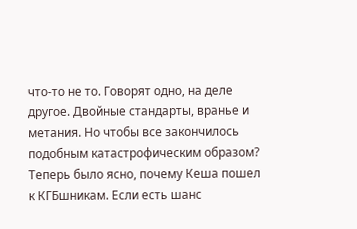что-то не то. Говорят одно, на деле другое. Двойные стандарты, вранье и метания. Но чтобы все закончилось подобным катастрофическим образом? Теперь было ясно, почему Кеша пошел к КГБшникам. Если есть шанс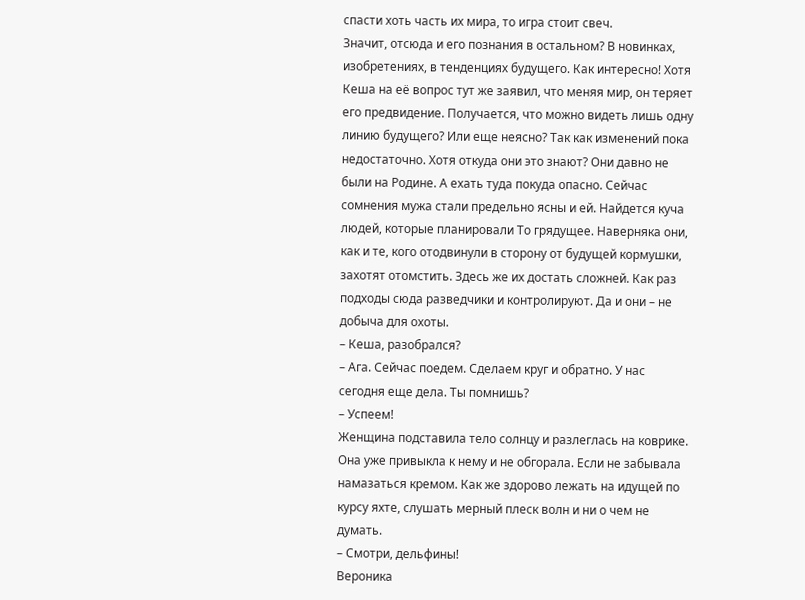спасти хоть часть их мира, то игра стоит свеч.
Значит, отсюда и его познания в остальном? В новинках, изобретениях, в тенденциях будущего. Как интересно! Хотя Кеша на её вопрос тут же заявил, что меняя мир, он теряет его предвидение. Получается, что можно видеть лишь одну линию будущего? Или еще неясно? Так как изменений пока недостаточно. Хотя откуда они это знают? Они давно не были на Родине. А ехать туда покуда опасно. Сейчас сомнения мужа стали предельно ясны и ей. Найдется куча людей, которые планировали То грядущее. Наверняка они, как и те, кого отодвинули в сторону от будущей кормушки, захотят отомстить. Здесь же их достать сложней. Как раз подходы сюда разведчики и контролируют. Да и они – не добыча для охоты.
– Кеша, разобрался?
– Ага. Сейчас поедем. Сделаем круг и обратно. У нас сегодня еще дела. Ты помнишь?
– Успеем!
Женщина подставила тело солнцу и разлеглась на коврике. Она уже привыкла к нему и не обгорала. Если не забывала намазаться кремом. Как же здорово лежать на идущей по курсу яхте, слушать мерный плеск волн и ни о чем не думать.
– Смотри, дельфины!
Вероника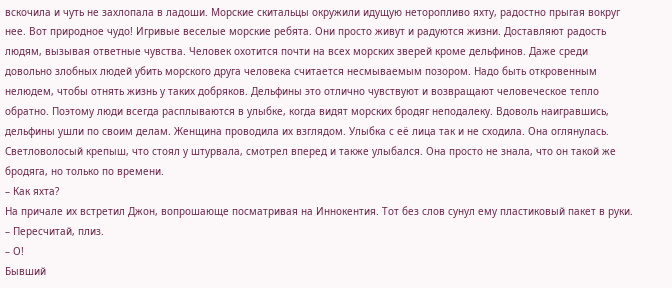вскочила и чуть не захлопала в ладоши. Морские скитальцы окружили идущую неторопливо яхту, радостно прыгая вокруг нее. Вот природное чудо! Игривые веселые морские ребята. Они просто живут и радуются жизни. Доставляют радость людям, вызывая ответные чувства. Человек охотится почти на всех морских зверей кроме дельфинов. Даже среди довольно злобных людей убить морского друга человека считается несмываемым позором. Надо быть откровенным нелюдем, чтобы отнять жизнь у таких добряков. Дельфины это отлично чувствуют и возвращают человеческое тепло обратно. Поэтому люди всегда расплываются в улыбке, когда видят морских бродяг неподалеку. Вдоволь наигравшись, дельфины ушли по своим делам. Женщина проводила их взглядом. Улыбка с её лица так и не сходила. Она оглянулась. Светловолосый крепыш, что стоял у штурвала, смотрел вперед и также улыбался. Она просто не знала, что он такой же бродяга, но только по времени.
– Как яхта?
На причале их встретил Джон, вопрошающе посматривая на Иннокентия. Тот без слов сунул ему пластиковый пакет в руки.
– Пересчитай, плиз.
– О!
Бывший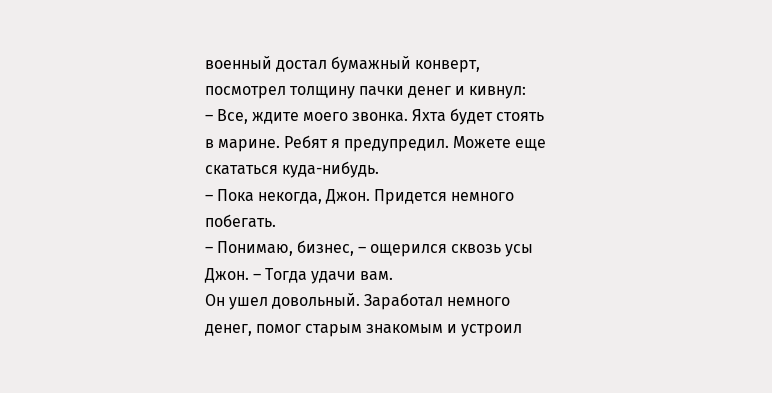военный достал бумажный конверт, посмотрел толщину пачки денег и кивнул:
– Все, ждите моего звонка. Яхта будет стоять в марине. Ребят я предупредил. Можете еще скататься куда-нибудь.
– Пока некогда, Джон. Придется немного побегать.
– Понимаю, бизнес, – ощерился сквозь усы Джон. – Тогда удачи вам.
Он ушел довольный. Заработал немного денег, помог старым знакомым и устроил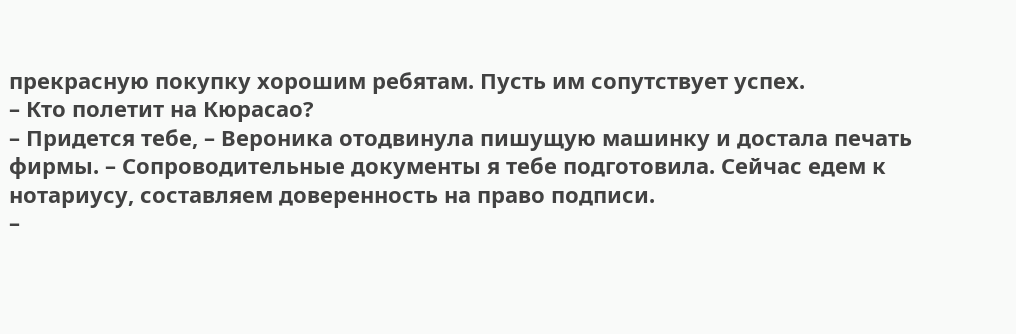прекрасную покупку хорошим ребятам. Пусть им сопутствует успех.
– Кто полетит на Кюрасао?
– Придется тебе, – Вероника отодвинула пишущую машинку и достала печать фирмы. – Сопроводительные документы я тебе подготовила. Сейчас едем к нотариусу, составляем доверенность на право подписи.
–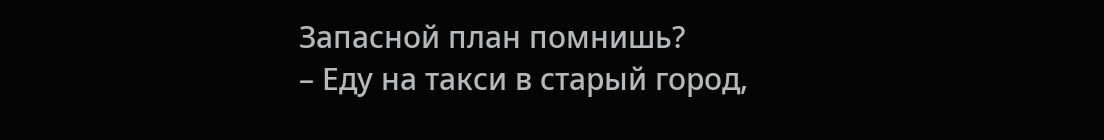Запасной план помнишь?
– Еду на такси в старый город,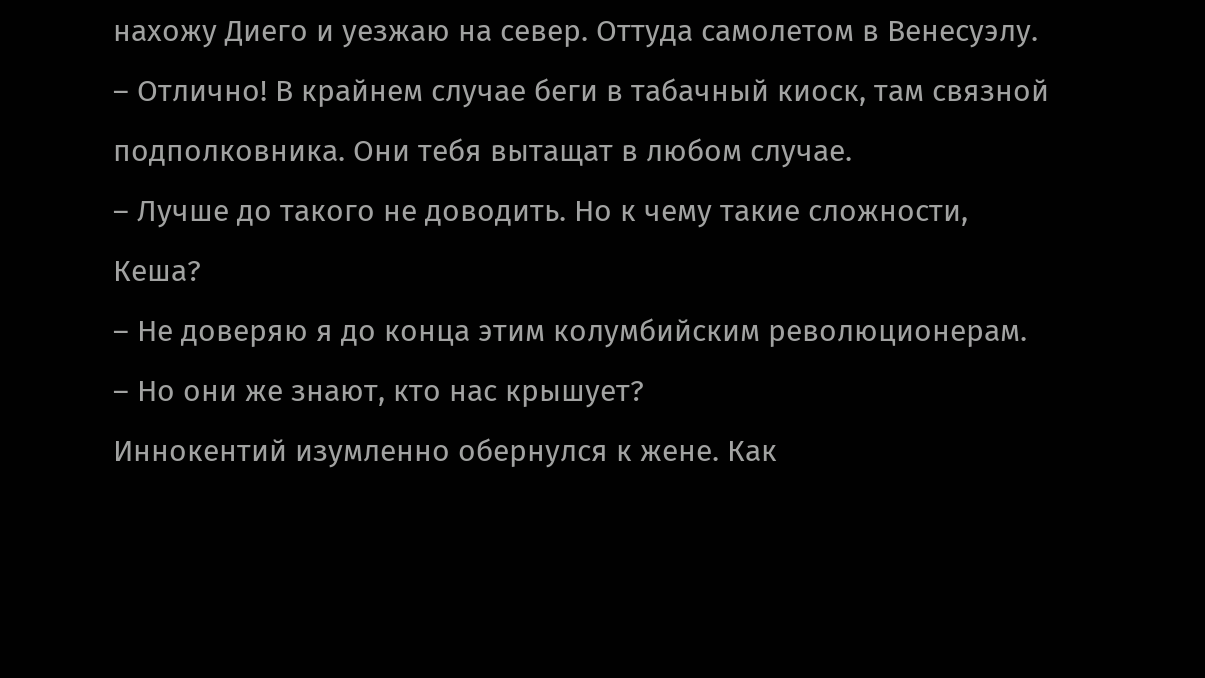нахожу Диего и уезжаю на север. Оттуда самолетом в Венесуэлу.
– Отлично! В крайнем случае беги в табачный киоск, там связной подполковника. Они тебя вытащат в любом случае.
– Лучше до такого не доводить. Но к чему такие сложности, Кеша?
– Не доверяю я до конца этим колумбийским революционерам.
– Но они же знают, кто нас крышует?
Иннокентий изумленно обернулся к жене. Как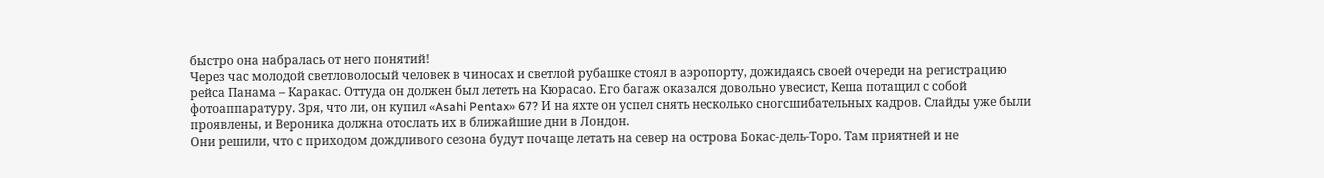быстро она набралась от него понятий!
Через час молодой светловолосый человек в чиносах и светлой рубашке стоял в аэропорту, дожидаясь своей очереди на регистрацию рейса Панама – Каракас. Оттуда он должен был лететь на Кюрасао. Его багаж оказался довольно увесист, Кеша потащил с собой фотоаппаратуру. Зря, что ли, он купил «Asahi Pentax» 67? И на яхте он успел снять несколько сногсшибательных кадров. Слайды уже были проявлены, и Вероника должна отослать их в ближайшие дни в Лондон.
Они решили, что с приходом дождливого сезона будут почаще летать на север на острова Бокас-дель-Торо. Там приятней и не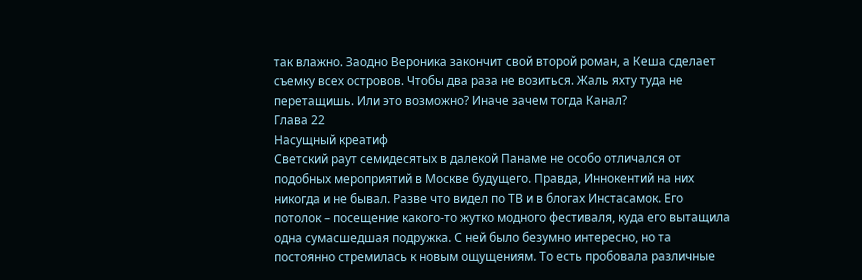так влажно. Заодно Вероника закончит свой второй роман, а Кеша сделает съемку всех островов. Чтобы два раза не возиться. Жаль яхту туда не перетащишь. Или это возможно? Иначе зачем тогда Канал?
Глава 22
Насущный креатиф
Светский раут семидесятых в далекой Панаме не особо отличался от подобных мероприятий в Москве будущего. Правда, Иннокентий на них никогда и не бывал. Разве что видел по ТВ и в блогах Инстасамок. Его потолок – посещение какого-то жутко модного фестиваля, куда его вытащила одна сумасшедшая подружка. С ней было безумно интересно, но та постоянно стремилась к новым ощущениям. То есть пробовала различные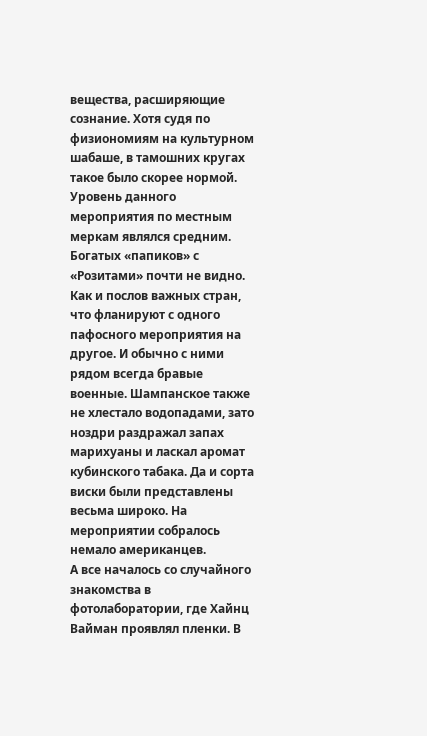вещества, расширяющие сознание. Хотя судя по физиономиям на культурном шабаше, в тамошних кругах такое было скорее нормой.
Уровень данного мероприятия по местным меркам являлся средним. Богатых «папиков» с «Розитами» почти не видно. Как и послов важных стран, что фланируют с одного пафосного мероприятия на другое. И обычно с ними рядом всегда бравые военные. Шампанское также не хлестало водопадами, зато ноздри раздражал запах марихуаны и ласкал аромат кубинского табака. Да и сорта виски были представлены весьма широко. На мероприятии собралось немало американцев.
А все началось со случайного знакомства в фотолаборатории, где Хайнц Вайман проявлял пленки. В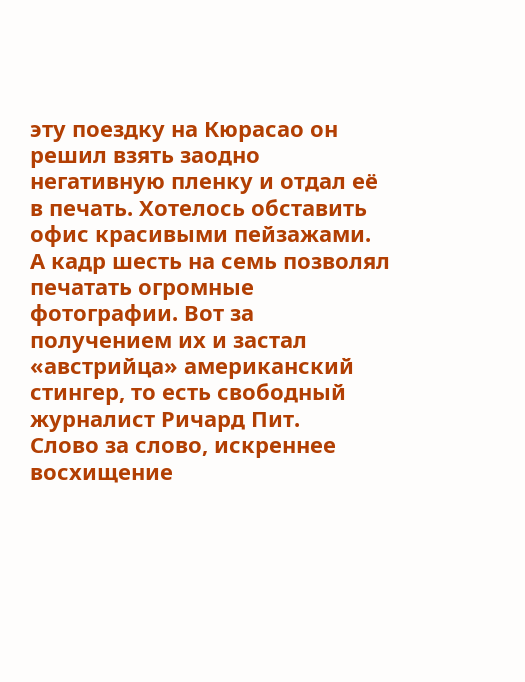эту поездку на Кюрасао он решил взять заодно негативную пленку и отдал её в печать. Хотелось обставить офис красивыми пейзажами. А кадр шесть на семь позволял печатать огромные фотографии. Вот за получением их и застал «австрийца» американский стингер, то есть свободный журналист Ричард Пит.
Слово за слово, искреннее восхищение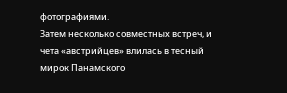фотографиями.
Затем несколько совместных встреч, и чета «австрийцев» влилась в тесный мирок Панамского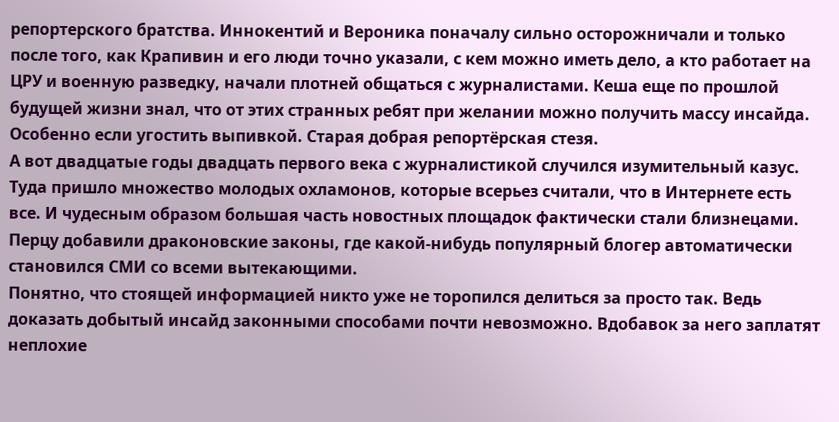репортерского братства. Иннокентий и Вероника поначалу сильно осторожничали и только после того, как Крапивин и его люди точно указали, с кем можно иметь дело, а кто работает на ЦРУ и военную разведку, начали плотней общаться с журналистами. Кеша еще по прошлой будущей жизни знал, что от этих странных ребят при желании можно получить массу инсайда. Особенно если угостить выпивкой. Старая добрая репортёрская стезя.
А вот двадцатые годы двадцать первого века с журналистикой случился изумительный казус. Туда пришло множество молодых охламонов, которые всерьез считали, что в Интернете есть все. И чудесным образом большая часть новостных площадок фактически стали близнецами. Перцу добавили драконовские законы, где какой-нибудь популярный блогер автоматически становился СМИ со всеми вытекающими.
Понятно, что стоящей информацией никто уже не торопился делиться за просто так. Ведь доказать добытый инсайд законными способами почти невозможно. Вдобавок за него заплатят неплохие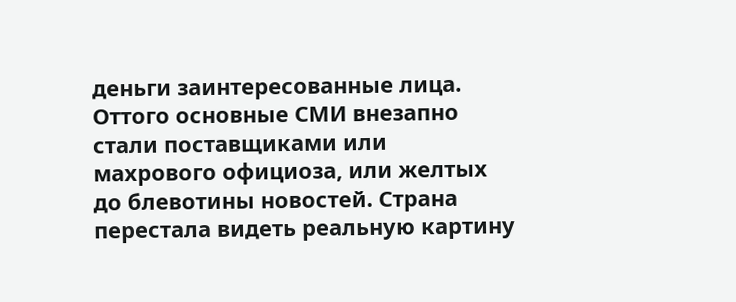деньги заинтересованные лица. Оттого основные СМИ внезапно стали поставщиками или махрового официоза, или желтых до блевотины новостей. Страна перестала видеть реальную картину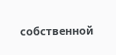собственной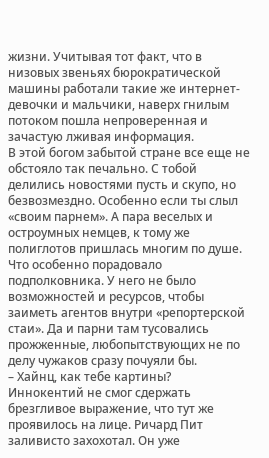жизни. Учитывая тот факт, что в низовых звеньях бюрократической машины работали такие же интернет-девочки и мальчики, наверх гнилым потоком пошла непроверенная и зачастую лживая информация.
В этой богом забытой стране все еще не обстояло так печально. С тобой делились новостями пусть и скупо, но безвозмездно. Особенно если ты слыл «своим парнем». А пара веселых и остроумных немцев, к тому же полиглотов пришлась многим по душе. Что особенно порадовало подполковника. У него не было возможностей и ресурсов, чтобы заиметь агентов внутри «репортерской стаи». Да и парни там тусовались прожженные, любопытствующих не по делу чужаков сразу почуяли бы.
– Хайнц, как тебе картины?
Иннокентий не смог сдержать брезгливое выражение, что тут же проявилось на лице. Ричард Пит заливисто захохотал. Он уже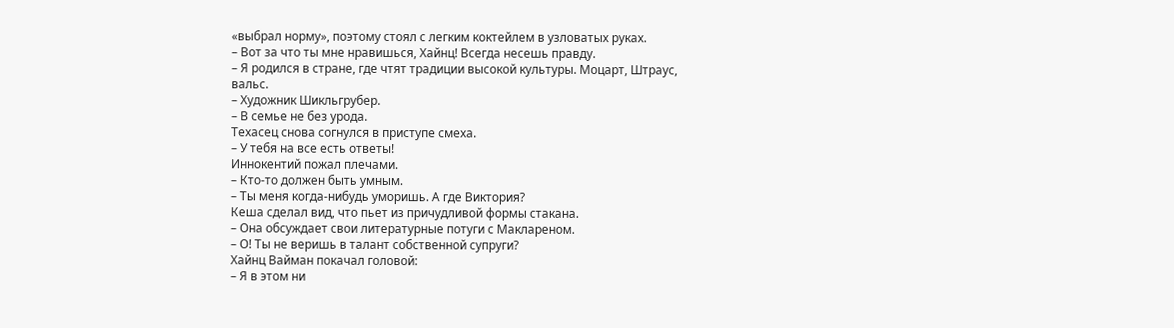«выбрал норму», поэтому стоял с легким коктейлем в узловатых руках.
– Вот за что ты мне нравишься, Хайнц! Всегда несешь правду.
– Я родился в стране, где чтят традиции высокой культуры. Моцарт, Штраус, вальс.
– Художник Шикльгрубер.
– В семье не без урода.
Техасец снова согнулся в приступе смеха.
– У тебя на все есть ответы!
Иннокентий пожал плечами.
– Кто-то должен быть умным.
– Ты меня когда-нибудь уморишь. А где Виктория?
Кеша сделал вид, что пьет из причудливой формы стакана.
– Она обсуждает свои литературные потуги с Маклареном.
– О! Ты не веришь в талант собственной супруги?
Хайнц Вайман покачал головой:
– Я в этом ни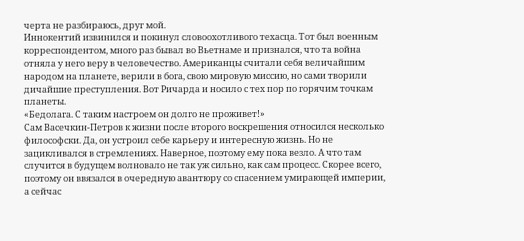черта не разбираюсь, друг мой.
Иннокентий извинился и покинул словоохотливого техасца. Тот был военным корреспондентом, много раз бывал во Вьетнаме и признался, что та война отняла у него веру в человечество. Американцы считали себя величайшим народом на планете, верили в бога, свою мировую миссию, но сами творили дичайшие преступления. Вот Ричарда и носило с тех пор по горячим точкам планеты.
«Бедолага. С таким настроем он долго не проживет!»
Сам Васечкин-Петров к жизни после второго воскрешения относился несколько философски. Да, он устроил себе карьеру и интересную жизнь. Но не зацикливался в стремлениях. Наверное, поэтому ему пока везло. А что там случится в будущем волновало не так уж сильно, как сам процесс. Скорее всего, поэтому он ввязался в очередную авантюру со спасением умирающей империи, а сейчас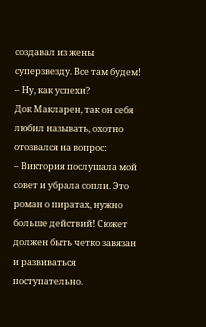создавал из жены суперзвезду. Все там будем!
– Ну, как успехи?
Док Макларен, так он себя любил называть, охотно отозвался на вопрос:
– Виктория послушала мой совет и убрала сопли. Это роман о пиратах, нужно больше действий! Сюжет должен быть четко завязан и развиваться поступательно.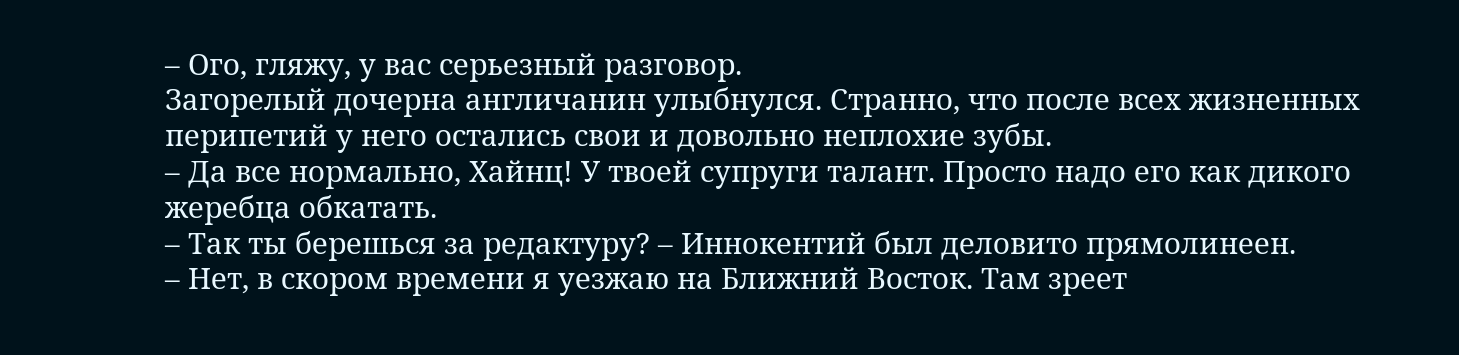– Ого, гляжу, у вас серьезный разговор.
Загорелый дочерна англичанин улыбнулся. Странно, что после всех жизненных перипетий у него остались свои и довольно неплохие зубы.
– Да все нормально, Хайнц! У твоей супруги талант. Просто надо его как дикого жеребца обкатать.
– Так ты берешься за редактуру? – Иннокентий был деловито прямолинеен.
– Нет, в скором времени я уезжаю на Ближний Восток. Там зреет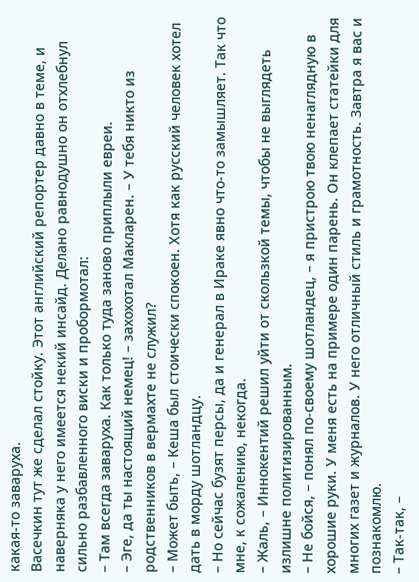какая-то заваруха.
Васечкин тут же сделал стойку. Этот английский репортер давно в теме, и наверняка у него имеется некий инсайд. Делано равнодушно он отхлебнул сильно разбавленного виски и пробормотал:
– Там всегда заваруха. Как только туда заново приплыли евреи.
– Эге, да ты настоящий немец! – захохотал Макларен. – У тебя никто из родственников в вермахте не служил?
– Может быть, – Кеша был стоически спокоен. Хотя как русский человек хотел дать в морду шотландцу.
– Но сейчас бузят персы, да и генерал в Ираке явно что-то замышляет. Так что мне, к сожалению, некогда.
– Жаль, – Иннокентий решил уйти от скользкой темы, чтобы не выглядеть излишне политизированным.
– Не бойся, – понял по-своему шотландец, – я пристрою твою ненаглядную в хорошие руки. У меня есть на примере один парень. Он клепает статейки для многих газет и журналов. У него отличный стиль и грамотность. Завтра я вас и познакомлю.
– Так-так, –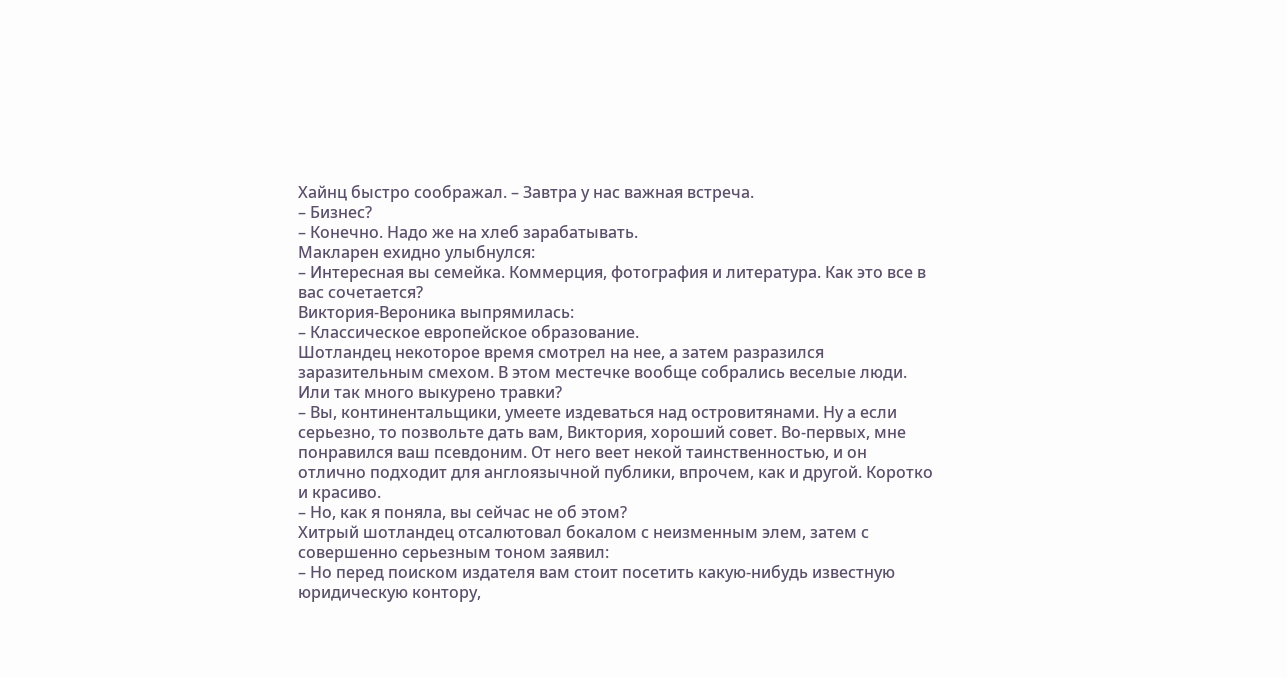Хайнц быстро соображал. – Завтра у нас важная встреча.
– Бизнес?
– Конечно. Надо же на хлеб зарабатывать.
Макларен ехидно улыбнулся:
– Интересная вы семейка. Коммерция, фотография и литература. Как это все в вас сочетается?
Виктория-Вероника выпрямилась:
– Классическое европейское образование.
Шотландец некоторое время смотрел на нее, а затем разразился заразительным смехом. В этом местечке вообще собрались веселые люди. Или так много выкурено травки?
– Вы, континентальщики, умеете издеваться над островитянами. Ну а если серьезно, то позвольте дать вам, Виктория, хороший совет. Во-первых, мне понравился ваш псевдоним. От него веет некой таинственностью, и он отлично подходит для англоязычной публики, впрочем, как и другой. Коротко и красиво.
– Но, как я поняла, вы сейчас не об этом?
Хитрый шотландец отсалютовал бокалом с неизменным элем, затем с совершенно серьезным тоном заявил:
– Но перед поиском издателя вам стоит посетить какую-нибудь известную юридическую контору,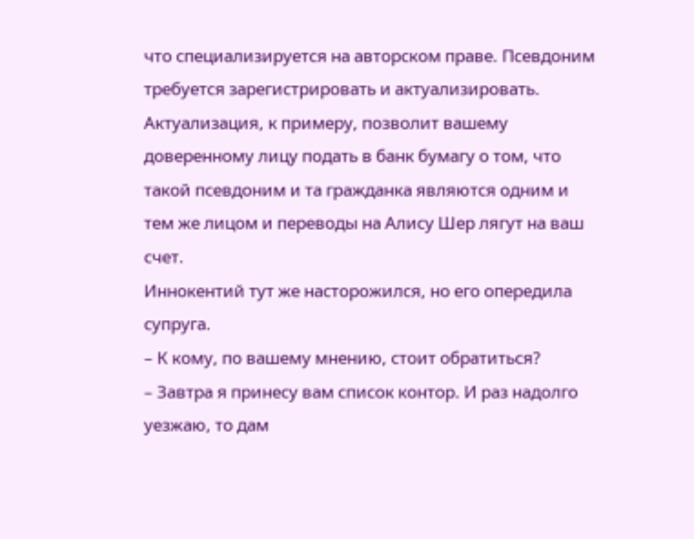что специализируется на авторском праве. Псевдоним требуется зарегистрировать и актуализировать. Актуализация, к примеру, позволит вашему доверенному лицу подать в банк бумагу о том, что такой псевдоним и та гражданка являются одним и тем же лицом и переводы на Алису Шер лягут на ваш счет.
Иннокентий тут же насторожился, но его опередила супруга.
– К кому, по вашему мнению, стоит обратиться?
– Завтра я принесу вам список контор. И раз надолго уезжаю, то дам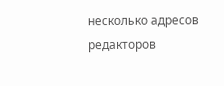несколько адресов редакторов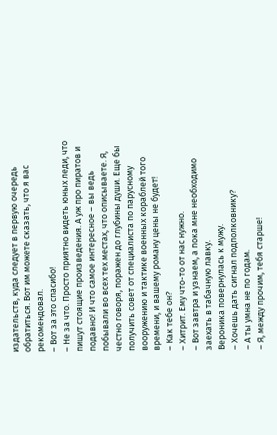издательств, куда следует в первую очередь обратиться. Вот им можете сказать, что я вас рекомендовал.
– Вот за это спасибо!
– Не за что. Просто приятно видеть юных леди, что пишут стоящие произведения. А уж про пиратов и подавно! И что самое интересное – вы ведь побывали во всех тех местах, что описываете. Я, честно говоря, поражен до глубины души. Еще бы получить совет от специалиста по парусному вооружению и тактике военных кораблей того времени, и вашему роману цены не будет!
– Как тебе он?
– Хитрит. Ему что-то от нас нужно.
– Вот завтра и узнаем, а пока мне необходимо заехать в табачную лавку.
Вероника повернулась к мужу.
– Хочешь дать сигнал подполковнику?
– А ты умна не по годам.
– Я, между прочим, тебя старше!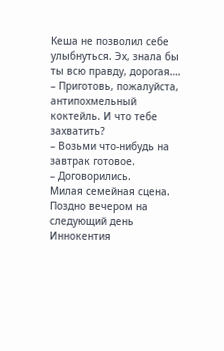Кеша не позволил себе улыбнуться. Эх, знала бы ты всю правду, дорогая….
– Приготовь, пожалуйста, антипохмельный коктейль. И что тебе захватить?
– Возьми что-нибудь на завтрак готовое.
– Договорились.
Милая семейная сцена.
Поздно вечером на следующий день Иннокентия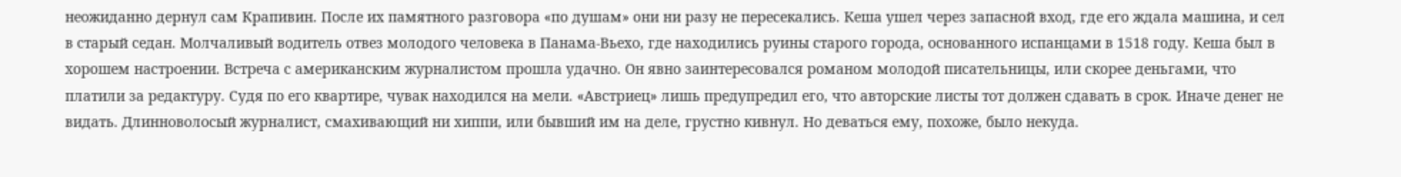неожиданно дернул сам Крапивин. После их памятного разговора «по душам» они ни разу не пересекались. Кеша ушел через запасной вход, где его ждала машина, и сел в старый седан. Молчаливый водитель отвез молодого человека в Панама-Вьехо, где находились руины старого города, основанного испанцами в 1518 году. Кеша был в хорошем настроении. Встреча с американским журналистом прошла удачно. Он явно заинтересовался романом молодой писательницы, или скорее деньгами, что платили за редактуру. Судя по его квартире, чувак находился на мели. «Австриец» лишь предупредил его, что авторские листы тот должен сдавать в срок. Иначе денег не видать. Длинноволосый журналист, смахивающий ни хиппи, или бывший им на деле, грустно кивнул. Но деваться ему, похоже, было некуда.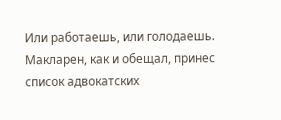Или работаешь, или голодаешь.
Макларен, как и обещал, принес список адвокатских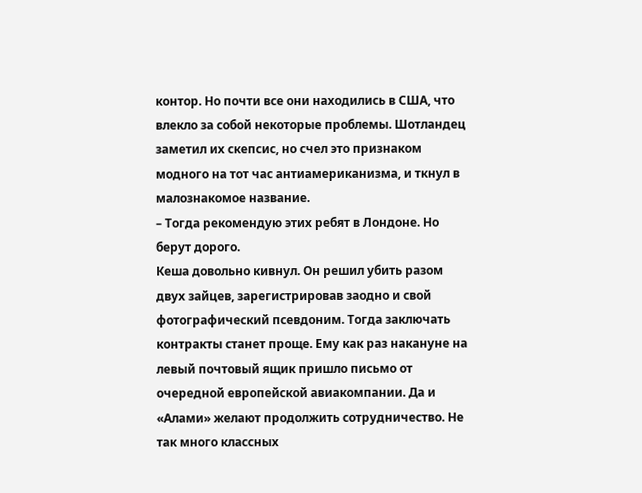контор. Но почти все они находились в США, что влекло за собой некоторые проблемы. Шотландец заметил их скепсис, но счел это признаком модного на тот час антиамериканизма, и ткнул в малознакомое название.
– Тогда рекомендую этих ребят в Лондоне. Но берут дорого.
Кеша довольно кивнул. Он решил убить разом двух зайцев, зарегистрировав заодно и свой фотографический псевдоним. Тогда заключать контракты станет проще. Ему как раз накануне на левый почтовый ящик пришло письмо от очередной европейской авиакомпании. Да и «Алами» желают продолжить сотрудничество. Не так много классных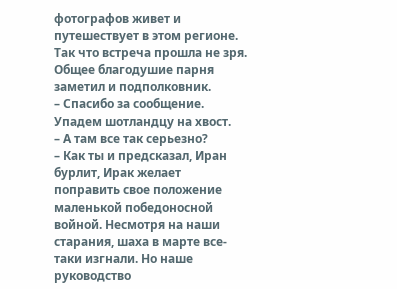фотографов живет и путешествует в этом регионе. Так что встреча прошла не зря.
Общее благодушие парня заметил и подполковник.
– Спасибо за сообщение. Упадем шотландцу на хвост.
– А там все так серьезно?
– Как ты и предсказал, Иран бурлит, Ирак желает поправить свое положение маленькой победоносной войной. Несмотря на наши старания, шаха в марте все-таки изгнали. Но наше руководство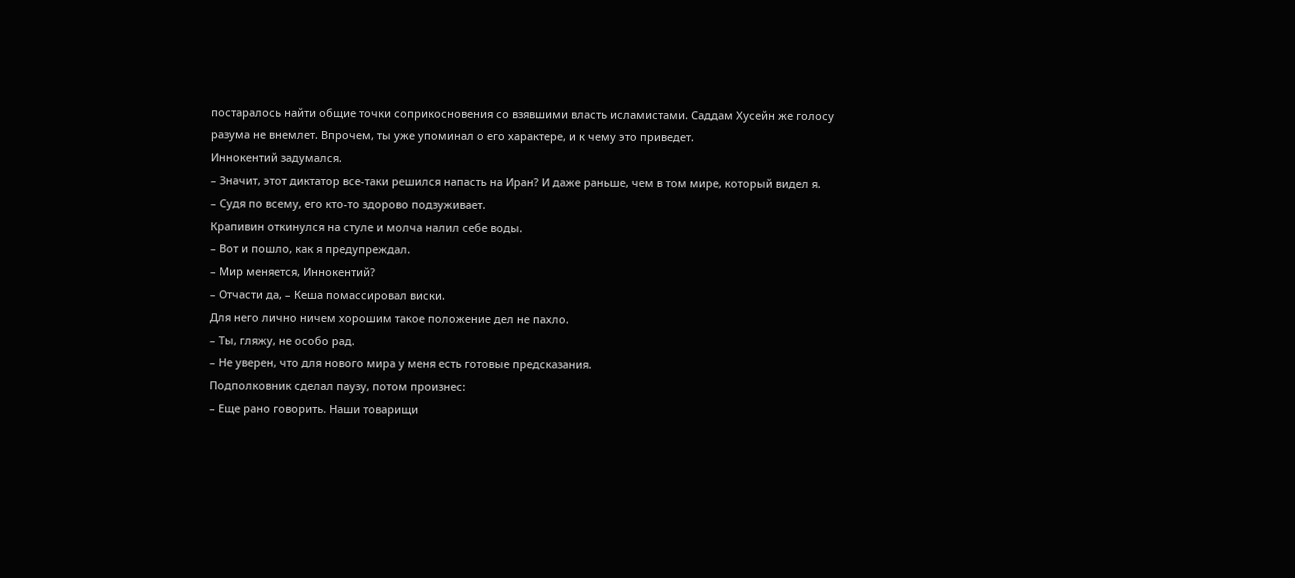постаралось найти общие точки соприкосновения со взявшими власть исламистами. Саддам Хусейн же голосу разума не внемлет. Впрочем, ты уже упоминал о его характере, и к чему это приведет.
Иннокентий задумался.
– Значит, этот диктатор все-таки решился напасть на Иран? И даже раньше, чем в том мире, который видел я.
– Судя по всему, его кто-то здорово подзуживает.
Крапивин откинулся на стуле и молча налил себе воды.
– Вот и пошло, как я предупреждал.
– Мир меняется, Иннокентий?
– Отчасти да, – Кеша помассировал виски.
Для него лично ничем хорошим такое положение дел не пахло.
– Ты, гляжу, не особо рад.
– Не уверен, что для нового мира у меня есть готовые предсказания.
Подполковник сделал паузу, потом произнес:
– Еще рано говорить. Наши товарищи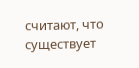считают, что существует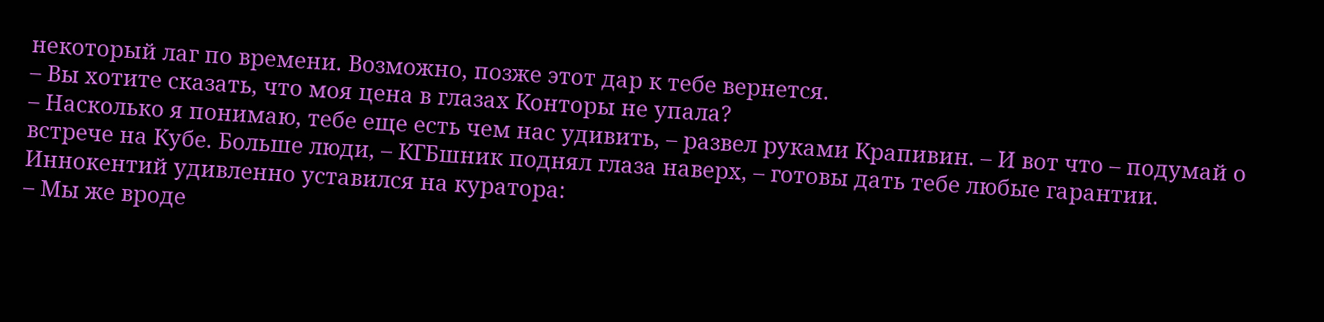некоторый лаг по времени. Возможно, позже этот дар к тебе вернется.
– Вы хотите сказать, что моя цена в глазах Конторы не упала?
– Насколько я понимаю, тебе еще есть чем нас удивить, – развел руками Крапивин. – И вот что – подумай о встрече на Кубе. Больше люди, – КГБшник поднял глаза наверх, – готовы дать тебе любые гарантии.
Иннокентий удивленно уставился на куратора:
– Мы же вроде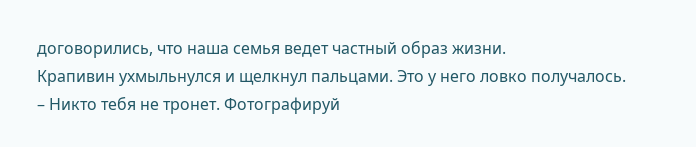договорились, что наша семья ведет частный образ жизни.
Крапивин ухмыльнулся и щелкнул пальцами. Это у него ловко получалось.
– Никто тебя не тронет. Фотографируй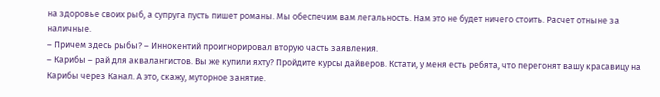на здоровье своих рыб, а супруга пусть пишет романы. Мы обеспечим вам легальность. Нам это не будет ничего стоить. Расчет отныне за наличные.
– Причем здесь рыбы? – Иннокентий проигнорировал вторую часть заявления.
– Карибы – рай для аквалангистов. Вы же купили яхту? Пройдите курсы дайверов. Кстати, у меня есть ребята, что перегонят вашу красавицу на Карибы через Канал. А это, скажу, муторное занятие.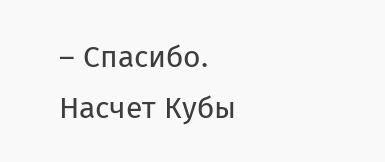– Спасибо. Насчет Кубы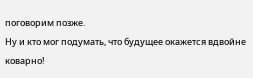поговорим позже.
Ну и кто мог подумать, что будущее окажется вдвойне коварно!